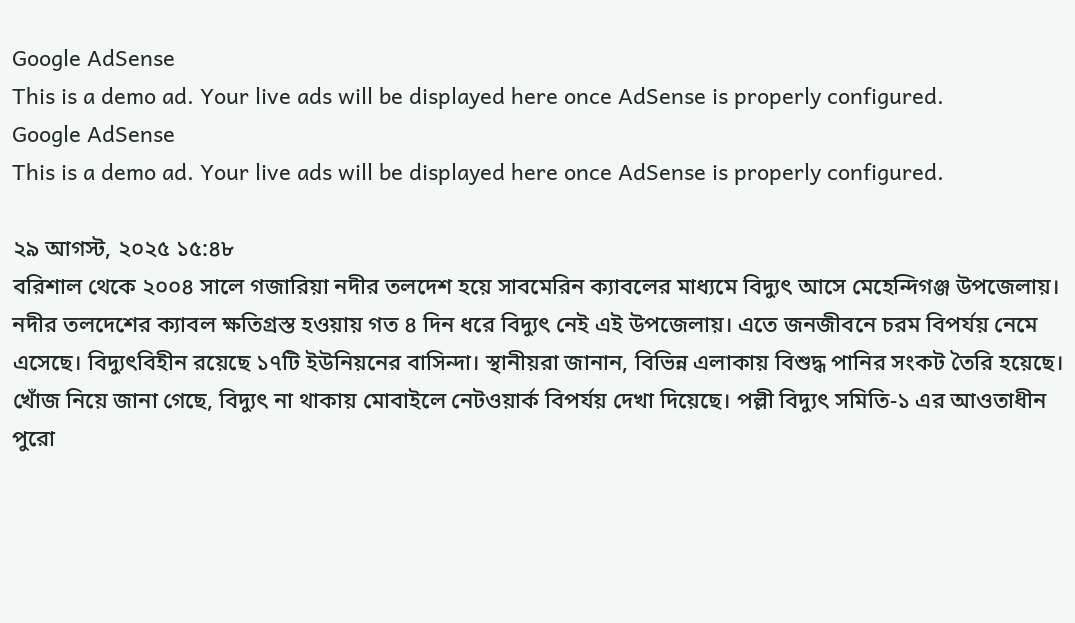Google AdSense
This is a demo ad. Your live ads will be displayed here once AdSense is properly configured.
Google AdSense
This is a demo ad. Your live ads will be displayed here once AdSense is properly configured.

২৯ আগস্ট, ২০২৫ ১৫:৪৮
বরিশাল থেকে ২০০৪ সালে গজারিয়া নদীর তলদেশ হয়ে সাবমেরিন ক্যাবলের মাধ্যমে বিদ্যুৎ আসে মেহেন্দিগঞ্জ উপজেলায়। নদীর তলদেশের ক্যাবল ক্ষতিগ্রস্ত হওয়ায় গত ৪ দিন ধরে বিদ্যুৎ নেই এই উপজেলায়। এতে জনজীবনে চরম বিপর্যয় নেমে এসেছে। বিদ্যুৎবিহীন রয়েছে ১৭টি ইউনিয়নের বাসিন্দা। স্থানীয়রা জানান, বিভিন্ন এলাকায় বিশুদ্ধ পানির সংকট তৈরি হয়েছে।
খোঁজ নিয়ে জানা গেছে, বিদ্যুৎ না থাকায় মোবাইলে নেটওয়ার্ক বিপর্যয় দেখা দিয়েছে। পল্লী বিদ্যুৎ সমিতি-১ এর আওতাধীন পুরো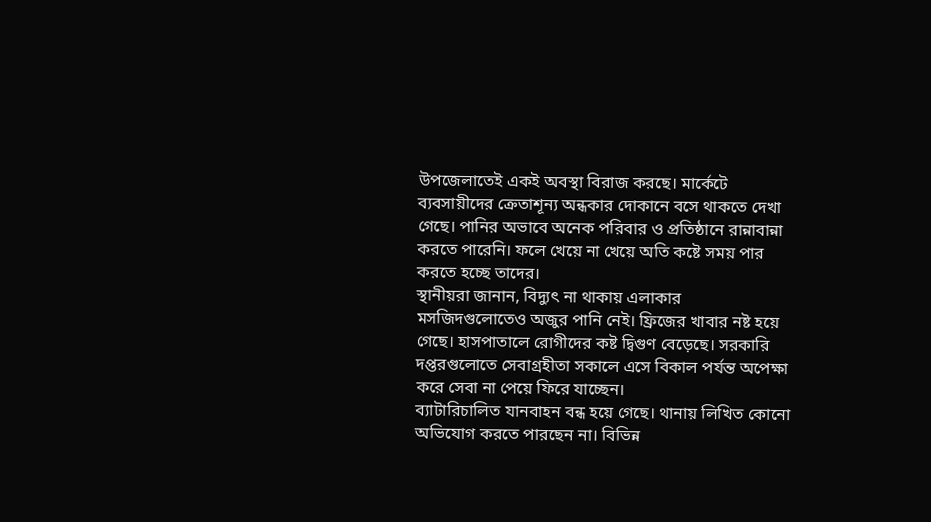উপজেলাতেই একই অবস্থা বিরাজ করছে। মার্কেটে ব্যবসায়ীদের ক্রেতাশূন্য অন্ধকার দোকানে বসে থাকতে দেখা গেছে। পানির অভাবে অনেক পরিবার ও প্রতিষ্ঠানে রান্নাবান্না করতে পারেনি। ফলে খেয়ে না খেয়ে অতি কষ্টে সময় পার করতে হচ্ছে তাদের।
স্থানীয়রা জানান, বিদ্যুৎ না থাকায় এলাকার মসজিদগুলোতেও অজুর পানি নেই। ফ্রিজের খাবার নষ্ট হয়ে গেছে। হাসপাতালে রোগীদের কষ্ট দ্বিগুণ বেড়েছে। সরকারি দপ্তরগুলোতে সেবাগ্রহীতা সকালে এসে বিকাল পর্যন্ত অপেক্ষা করে সেবা না পেয়ে ফিরে যাচ্ছেন।
ব্যাটারিচালিত যানবাহন বন্ধ হয়ে গেছে। থানায় লিখিত কোনো অভিযোগ করতে পারছেন না। বিভিন্ন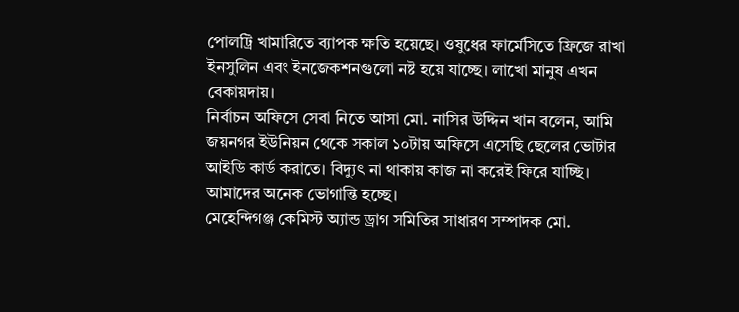পোলট্রি খামারিতে ব্যাপক ক্ষতি হয়েছে। ওষুধের ফার্মেসিতে ফ্রিজে রাখা ইনসুলিন এবং ইনজেকশনগুলো নষ্ট হয়ে যাচ্ছে। লাখো মানুষ এখন বেকায়দায়।
নির্বাচন অফিসে সেবা নিতে আসা মো. নাসির উদ্দিন খান বলেন, আমি জয়নগর ইউনিয়ন থেকে সকাল ১০টায় অফিসে এসেছি ছেলের ভোটার আইডি কার্ড করাতে। বিদ্যুৎ না থাকায় কাজ না করেই ফিরে যাচ্ছি। আমাদের অনেক ভোগান্তি হচ্ছে।
মেহেন্দিগঞ্জ কেমিস্ট অ্যান্ড ড্রাগ সমিতির সাধারণ সম্পাদক মো.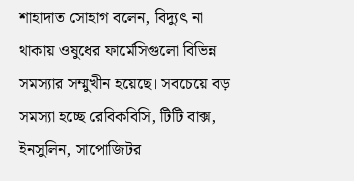শাহাদাত সোহাগ বলেন, বিদ্যুৎ না থাকায় ওষুধের ফার্মেসিগুলো বিভিন্ন সমস্যার সম্মুখীন হয়েছে। সবচেয়ে বড় সমস্যা হচ্ছে রেবিকবিসি, টিটি বাক্স, ইনসুলিন, সাপোজিটর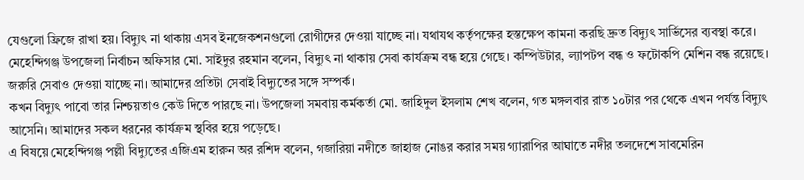যেগুলো ফ্রিজে রাখা হয়। বিদ্যুৎ না থাকায় এসব ইনজেকশনগুলো রোগীদের দেওয়া যাচ্ছে না। যথাযথ কর্তৃপক্ষের হস্তক্ষেপ কামনা করছি দ্রুত বিদ্যুৎ সার্ভিসের ব্যবস্থা করে।
মেহেন্দিগঞ্জ উপজেলা নির্বাচন অফিসার মো. সাইদুর রহমান বলেন, বিদ্যুৎ না থাকায় সেবা কার্যক্রম বন্ধ হয়ে গেছে। কম্পিউটার, ল্যাপটপ বন্ধ ও ফটোকপি মেশিন বন্ধ রয়েছে। জরুরি সেবাও দেওয়া যাচ্ছে না। আমাদের প্রতিটা সেবাই বিদ্যুতের সঙ্গে সম্পর্ক।
কখন বিদ্যুৎ পাবো তার নিশ্চয়তাও কেউ দিতে পারছে না। উপজেলা সমবায় কর্মকর্তা মো. জাহিদুল ইসলাম শেখ বলেন, গত মঙ্গলবার রাত ১০টার পর থেকে এখন পর্যন্ত বিদ্যুৎ আসেনি। আমাদের সকল ধরনের কার্যক্রম স্থবির হয়ে পড়েছে।
এ বিষয়ে মেহেন্দিগঞ্জ পল্লী বিদ্যুতের এজিএম হারুন অর রশিদ বলেন, গজারিয়া নদীতে জাহাজ নোঙর করার সময় গ্যারাপির আঘাতে নদীর তলদেশে সাবমেরিন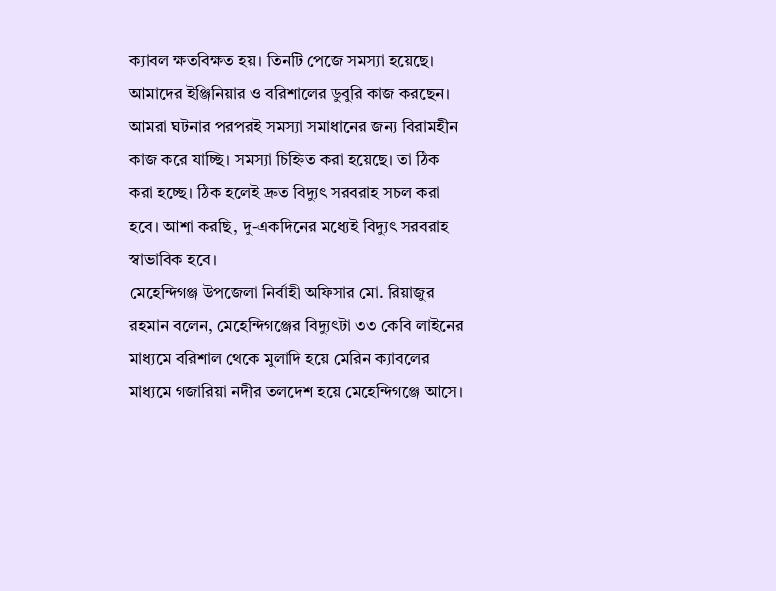ক্যাবল ক্ষতবিক্ষত হয়। তিনটি পেজে সমস্যা হয়েছে।
আমাদের ইঞ্জিনিয়ার ও বরিশালের ডুবুরি কাজ করছেন। আমরা ঘটনার পরপরই সমস্যা সমাধানের জন্য বিরামহীন কাজ করে যাচ্ছি। সমস্যা চিহ্নিত করা হয়েছে। তা ঠিক করা হচ্ছে। ঠিক হলেই দ্রুত বিদ্যুৎ সরবরাহ সচল করা হবে। আশা করছি, দু-একদিনের মধ্যেই বিদ্যুৎ সরবরাহ স্বাভাবিক হবে।
মেহেন্দিগঞ্জ উপজেলা নির্বাহী অফিসার মো. রিয়াজুর রহমান বলেন, মেহেন্দিগঞ্জের বিদ্যুৎটা ৩৩ কেবি লাইনের মাধ্যমে বরিশাল থেকে মুলাদি হয়ে মেরিন ক্যাবলের মাধ্যমে গজারিয়া নদীর তলদেশ হয়ে মেহেন্দিগঞ্জে আসে।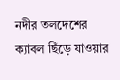নদীর তলদেশের ক্যাবল ছিঁড়ে যাওয়ার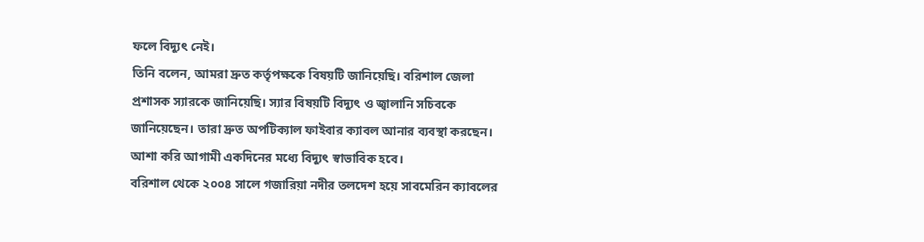ফলে বিদ্যুৎ নেই।
তিনি বলেন, আমরা দ্রুত কর্তৃপক্ষকে বিষয়টি জানিয়েছি। বরিশাল জেলা প্রশাসক স্যারকে জানিয়েছি। স্যার বিষয়টি বিদ্যুৎ ও জ্বালানি সচিবকে জানিয়েছেন। তারা দ্রুত অপটিক্যাল ফাইবার ক্যাবল আনার ব্যবস্থা করছেন। আশা করি আগামী একদিনের মধ্যে বিদ্যুৎ স্বাভাবিক হবে।
বরিশাল থেকে ২০০৪ সালে গজারিয়া নদীর তলদেশ হয়ে সাবমেরিন ক্যাবলের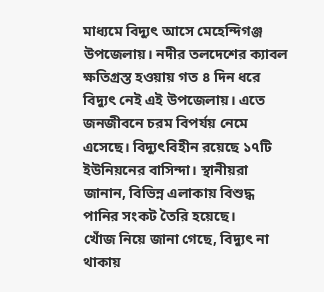মাধ্যমে বিদ্যুৎ আসে মেহেন্দিগঞ্জ উপজেলায়। নদীর তলদেশের ক্যাবল ক্ষতিগ্রস্ত হওয়ায় গত ৪ দিন ধরে বিদ্যুৎ নেই এই উপজেলায়। এতে জনজীবনে চরম বিপর্যয় নেমে এসেছে। বিদ্যুৎবিহীন রয়েছে ১৭টি ইউনিয়নের বাসিন্দা। স্থানীয়রা জানান, বিভিন্ন এলাকায় বিশুদ্ধ পানির সংকট তৈরি হয়েছে।
খোঁজ নিয়ে জানা গেছে, বিদ্যুৎ না থাকায়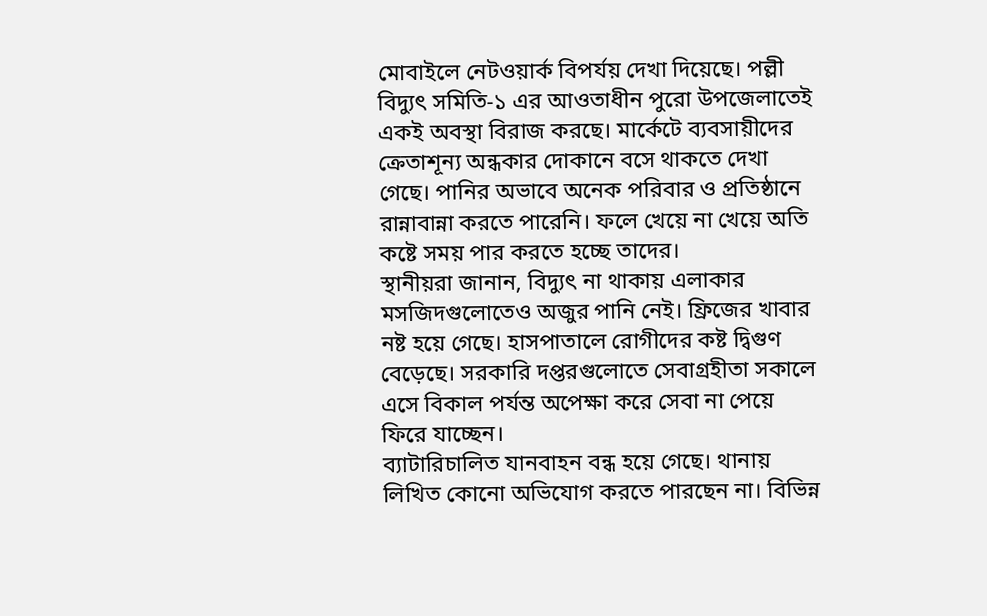মোবাইলে নেটওয়ার্ক বিপর্যয় দেখা দিয়েছে। পল্লী বিদ্যুৎ সমিতি-১ এর আওতাধীন পুরো উপজেলাতেই একই অবস্থা বিরাজ করছে। মার্কেটে ব্যবসায়ীদের ক্রেতাশূন্য অন্ধকার দোকানে বসে থাকতে দেখা গেছে। পানির অভাবে অনেক পরিবার ও প্রতিষ্ঠানে রান্নাবান্না করতে পারেনি। ফলে খেয়ে না খেয়ে অতি কষ্টে সময় পার করতে হচ্ছে তাদের।
স্থানীয়রা জানান, বিদ্যুৎ না থাকায় এলাকার মসজিদগুলোতেও অজুর পানি নেই। ফ্রিজের খাবার নষ্ট হয়ে গেছে। হাসপাতালে রোগীদের কষ্ট দ্বিগুণ বেড়েছে। সরকারি দপ্তরগুলোতে সেবাগ্রহীতা সকালে এসে বিকাল পর্যন্ত অপেক্ষা করে সেবা না পেয়ে ফিরে যাচ্ছেন।
ব্যাটারিচালিত যানবাহন বন্ধ হয়ে গেছে। থানায় লিখিত কোনো অভিযোগ করতে পারছেন না। বিভিন্ন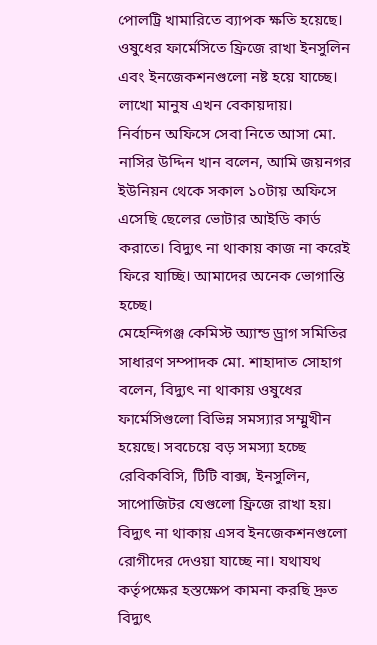পোলট্রি খামারিতে ব্যাপক ক্ষতি হয়েছে। ওষুধের ফার্মেসিতে ফ্রিজে রাখা ইনসুলিন এবং ইনজেকশনগুলো নষ্ট হয়ে যাচ্ছে। লাখো মানুষ এখন বেকায়দায়।
নির্বাচন অফিসে সেবা নিতে আসা মো. নাসির উদ্দিন খান বলেন, আমি জয়নগর ইউনিয়ন থেকে সকাল ১০টায় অফিসে এসেছি ছেলের ভোটার আইডি কার্ড করাতে। বিদ্যুৎ না থাকায় কাজ না করেই ফিরে যাচ্ছি। আমাদের অনেক ভোগান্তি হচ্ছে।
মেহেন্দিগঞ্জ কেমিস্ট অ্যান্ড ড্রাগ সমিতির সাধারণ সম্পাদক মো. শাহাদাত সোহাগ বলেন, বিদ্যুৎ না থাকায় ওষুধের ফার্মেসিগুলো বিভিন্ন সমস্যার সম্মুখীন হয়েছে। সবচেয়ে বড় সমস্যা হচ্ছে রেবিকবিসি, টিটি বাক্স, ইনসুলিন, সাপোজিটর যেগুলো ফ্রিজে রাখা হয়। বিদ্যুৎ না থাকায় এসব ইনজেকশনগুলো রোগীদের দেওয়া যাচ্ছে না। যথাযথ কর্তৃপক্ষের হস্তক্ষেপ কামনা করছি দ্রুত বিদ্যুৎ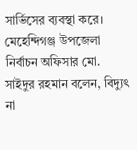সার্ভিসের ব্যবস্থা করে।
মেহেন্দিগঞ্জ উপজেলা নির্বাচন অফিসার মো. সাইদুর রহমান বলেন, বিদ্যুৎ না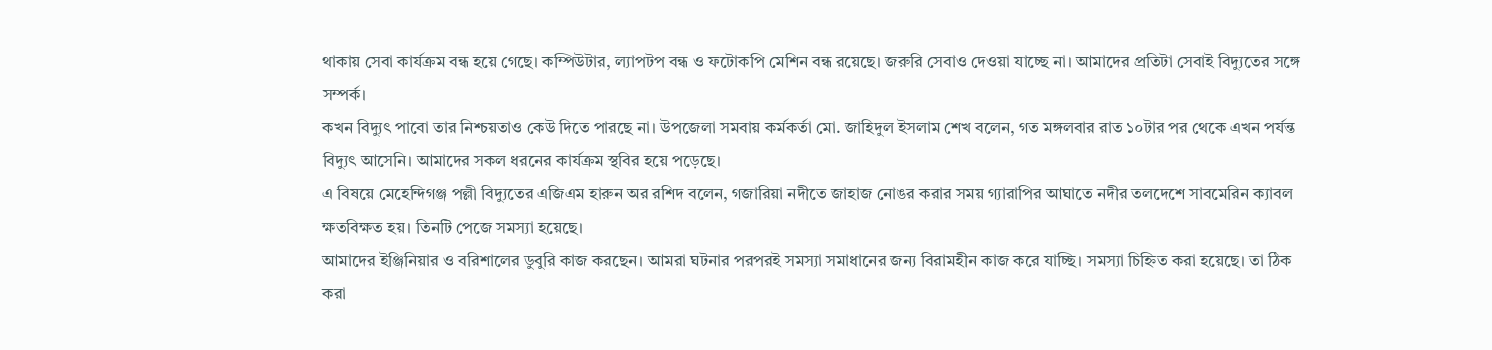থাকায় সেবা কার্যক্রম বন্ধ হয়ে গেছে। কম্পিউটার, ল্যাপটপ বন্ধ ও ফটোকপি মেশিন বন্ধ রয়েছে। জরুরি সেবাও দেওয়া যাচ্ছে না। আমাদের প্রতিটা সেবাই বিদ্যুতের সঙ্গে সম্পর্ক।
কখন বিদ্যুৎ পাবো তার নিশ্চয়তাও কেউ দিতে পারছে না। উপজেলা সমবায় কর্মকর্তা মো. জাহিদুল ইসলাম শেখ বলেন, গত মঙ্গলবার রাত ১০টার পর থেকে এখন পর্যন্ত বিদ্যুৎ আসেনি। আমাদের সকল ধরনের কার্যক্রম স্থবির হয়ে পড়েছে।
এ বিষয়ে মেহেন্দিগঞ্জ পল্লী বিদ্যুতের এজিএম হারুন অর রশিদ বলেন, গজারিয়া নদীতে জাহাজ নোঙর করার সময় গ্যারাপির আঘাতে নদীর তলদেশে সাবমেরিন ক্যাবল ক্ষতবিক্ষত হয়। তিনটি পেজে সমস্যা হয়েছে।
আমাদের ইঞ্জিনিয়ার ও বরিশালের ডুবুরি কাজ করছেন। আমরা ঘটনার পরপরই সমস্যা সমাধানের জন্য বিরামহীন কাজ করে যাচ্ছি। সমস্যা চিহ্নিত করা হয়েছে। তা ঠিক করা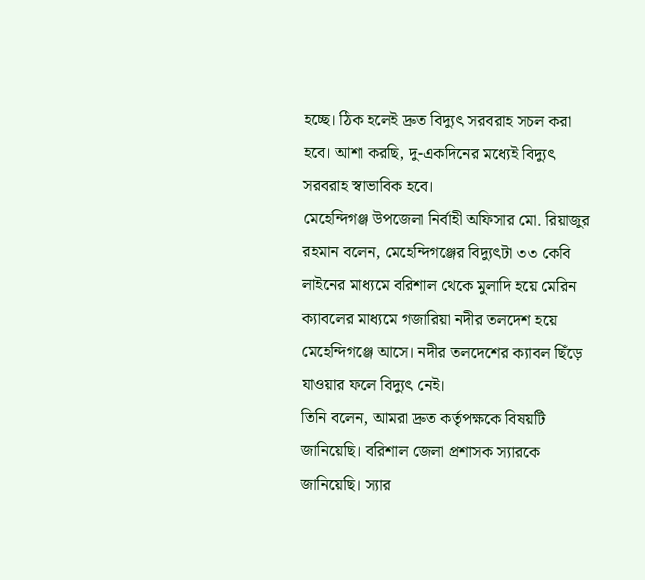হচ্ছে। ঠিক হলেই দ্রুত বিদ্যুৎ সরবরাহ সচল করা হবে। আশা করছি, দু-একদিনের মধ্যেই বিদ্যুৎ সরবরাহ স্বাভাবিক হবে।
মেহেন্দিগঞ্জ উপজেলা নির্বাহী অফিসার মো. রিয়াজুর রহমান বলেন, মেহেন্দিগঞ্জের বিদ্যুৎটা ৩৩ কেবি লাইনের মাধ্যমে বরিশাল থেকে মুলাদি হয়ে মেরিন ক্যাবলের মাধ্যমে গজারিয়া নদীর তলদেশ হয়ে মেহেন্দিগঞ্জে আসে। নদীর তলদেশের ক্যাবল ছিঁড়ে যাওয়ার ফলে বিদ্যুৎ নেই।
তিনি বলেন, আমরা দ্রুত কর্তৃপক্ষকে বিষয়টি জানিয়েছি। বরিশাল জেলা প্রশাসক স্যারকে জানিয়েছি। স্যার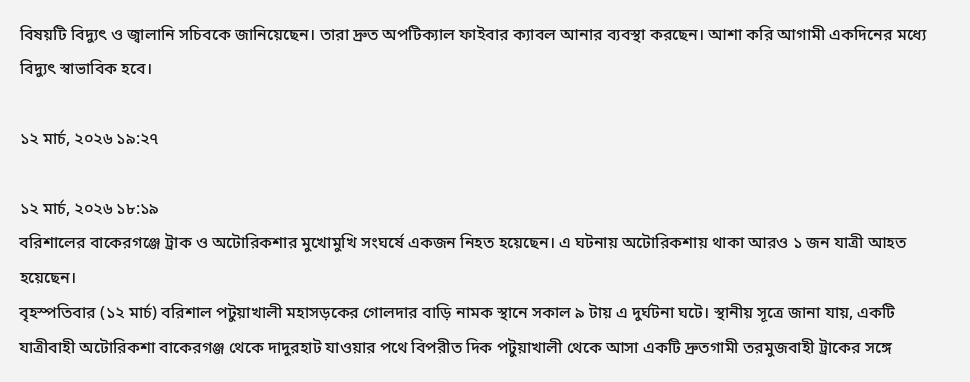বিষয়টি বিদ্যুৎ ও জ্বালানি সচিবকে জানিয়েছেন। তারা দ্রুত অপটিক্যাল ফাইবার ক্যাবল আনার ব্যবস্থা করছেন। আশা করি আগামী একদিনের মধ্যে বিদ্যুৎ স্বাভাবিক হবে।

১২ মার্চ, ২০২৬ ১৯:২৭

১২ মার্চ, ২০২৬ ১৮:১৯
বরিশালের বাকেরগঞ্জে ট্রাক ও অটোরিকশার মুখোমুখি সংঘর্ষে একজন নিহত হয়েছেন। এ ঘটনায় অটোরিকশায় থাকা আরও ১ জন যাত্রী আহত হয়েছেন।
বৃহস্পতিবার (১২ মার্চ) বরিশাল পটুয়াখালী মহাসড়কের গোলদার বাড়ি নামক স্থানে সকাল ৯ টায় এ দুর্ঘটনা ঘটে। স্থানীয় সূত্রে জানা যায়, একটি যাত্রীবাহী অটোরিকশা বাকেরগঞ্জ থেকে দাদুরহাট যাওয়ার পথে বিপরীত দিক পটুয়াখালী থেকে আসা একটি দ্রুতগামী তরমুজবাহী ট্রাকের সঙ্গে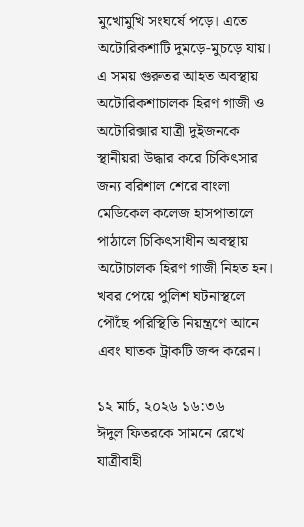মুখোমুখি সংঘর্ষে পড়ে। এতে অটোরিকশাটি দুমড়ে-মুচড়ে যায়।
এ সময় গুরুতর আহত অবস্থায় অটোরিকশাচালক হিরণ গাজী ও অটোরিক্সার যাত্রী দুইজনকে স্থানীয়রা উদ্ধার করে চিকিৎসার জন্য বরিশাল শেরে বাংলা মেডিকেল কলেজ হাসপাতালে পাঠালে চিকিৎসাধীন অবস্থায় অটোচালক হিরণ গাজী নিহত হন। খবর পেয়ে পুলিশ ঘটনাস্থলে পৌঁছে পরিস্থিতি নিয়ন্ত্রণে আনে এবং ঘাতক ট্রাকটি জব্দ করেন।

১২ মার্চ, ২০২৬ ১৬:৩৬
ঈদুল ফিতরকে সামনে রেখে যাত্রীবাহী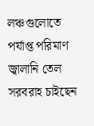লঞ্চগুলোতে পর্যাপ্ত পরিমাণ জ্বালানি তেল সরবরাহ চাইছেন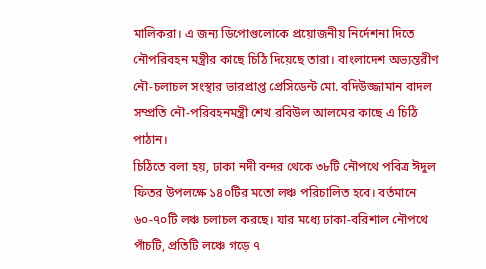মালিকরা। এ জন্য ডিপোগুলোকে প্রয়োজনীয় নির্দেশনা দিতে নৌপরিবহন মন্ত্রীর কাছে চিঠি দিয়েছে তারা। বাংলাদেশ অভ্যন্তরীণ নৌ-চলাচল সংস্থার ভারপ্রাপ্ত প্রেসিডেন্ট মো. বদিউজ্জামান বাদল সম্প্রতি নৌ-পরিবহনমন্ত্রী শেখ রবিউল আলমের কাছে এ চিঠি পাঠান।
চিঠিতে বলা হয়, ঢাকা নদী বন্দর থেকে ৩৮টি নৌপথে পবিত্র ঈদুল ফিতর উপলক্ষে ১৪০টির মতো লঞ্চ পরিচালিত হবে। বর্তমানে ৬০-৭০টি লঞ্চ চলাচল করছে। যার মধ্যে ঢাকা-বরিশাল নৌপথে পাঁচটি, প্রতিটি লঞ্চে গড়ে ৭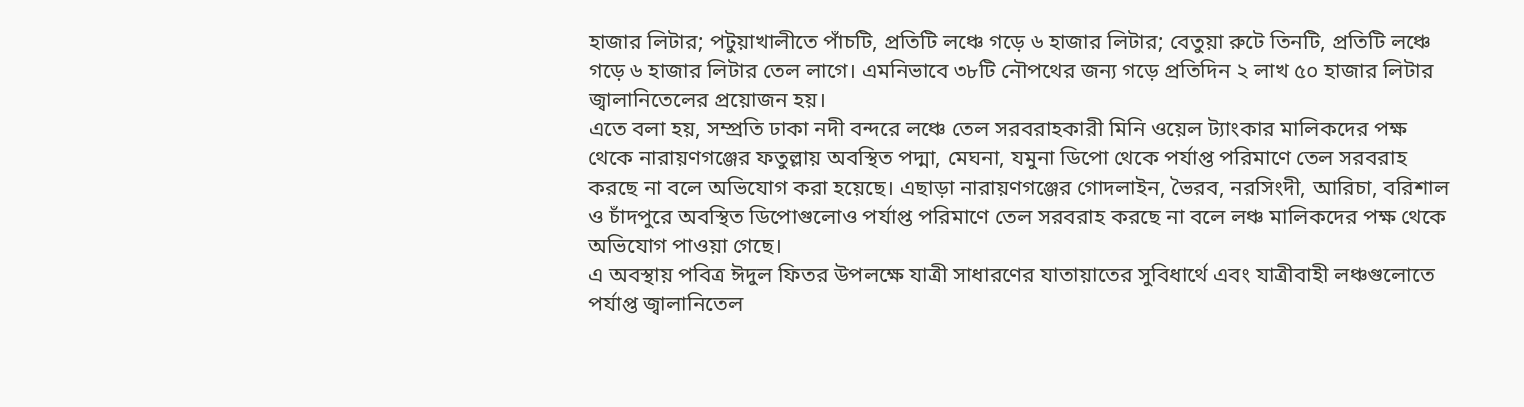হাজার লিটার; পটুয়াখালীতে পাঁচটি, প্রতিটি লঞ্চে গড়ে ৬ হাজার লিটার; বেতুয়া রুটে তিনটি, প্রতিটি লঞ্চে গড়ে ৬ হাজার লিটার তেল লাগে। এমনিভাবে ৩৮টি নৌপথের জন্য গড়ে প্রতিদিন ২ লাখ ৫০ হাজার লিটার জ্বালানিতেলের প্রয়োজন হয়।
এতে বলা হয়, সম্প্রতি ঢাকা নদী বন্দরে লঞ্চে তেল সরবরাহকারী মিনি ওয়েল ট্যাংকার মালিকদের পক্ষ থেকে নারায়ণগঞ্জের ফতুল্লায় অবস্থিত পদ্মা, মেঘনা, যমুনা ডিপো থেকে পর্যাপ্ত পরিমাণে তেল সরবরাহ করছে না বলে অভিযোগ করা হয়েছে। এছাড়া নারায়ণগঞ্জের গোদলাইন, ভৈরব, নরসিংদী, আরিচা, বরিশাল ও চাঁদপুরে অবস্থিত ডিপোগুলোও পর্যাপ্ত পরিমাণে তেল সরবরাহ করছে না বলে লঞ্চ মালিকদের পক্ষ থেকে অভিযোগ পাওয়া গেছে।
এ অবস্থায় পবিত্র ঈদুল ফিতর উপলক্ষে যাত্রী সাধারণের যাতায়াতের সুবিধার্থে এবং যাত্রীবাহী লঞ্চগুলোতে পর্যাপ্ত জ্বালানিতেল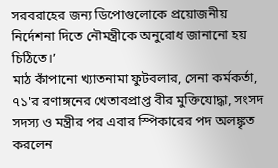সরবরাহের জন্য ডিপোগুলোকে প্রয়োজনীয় নির্দেশনা দিতে নৌমন্ত্রীকে অনুরোধ জানানো হয় চিঠিতে।’
মাঠ কাঁপানো খ্যাতনামা ফুটবলার, সেনা কর্মকর্তা, ৭১'র রণাঙ্গনের খেতাবপ্রাপ্ত বীর মুক্তিযোদ্ধা, সংসদ সদস্য ও মন্ত্রীর পর এবার স্পিকারের পদ অলঙ্কৃত করলেন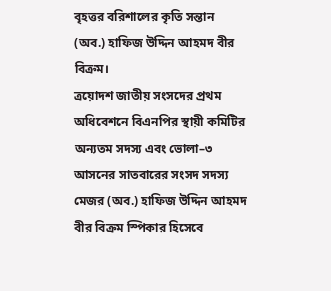বৃহত্তর বরিশালের কৃতি সন্তান (অব.) হাফিজ উদ্দিন আহমদ বীর বিক্রম।
ত্রয়োদশ জাতীয় সংসদের প্রথম অধিবেশনে বিএনপির স্থায়ী কমিটির অন্যতম সদস্য এবং ভোলা–৩ আসনের সাতবারের সংসদ সদস্য মেজর (অব.) হাফিজ উদ্দিন আহমদ বীর বিক্রম স্পিকার হিসেবে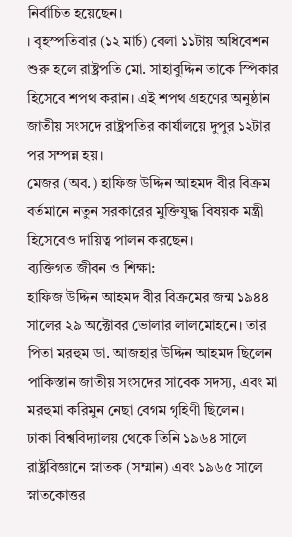নির্বাচিত হয়েছেন।
। বৃহস্পতিবার (১২ মার্চ) বেলা ১১টায় অধিবেশন শুরু হলে রাষ্ট্রপতি মো. সাহাবুদ্দিন তাকে স্পিকার হিসেবে শপথ করান। এই শপথ গ্রহণের অনুষ্ঠান জাতীয় সংসদে রাষ্ট্রপতির কার্যালয়ে দুপুর ১২টার পর সম্পন্ন হয়।
মেজর (অব.) হাফিজ উদ্দিন আহমদ বীর বিক্রম বর্তমানে নতুন সরকারের মুক্তিযুদ্ধ বিষয়ক মন্ত্রী হিসেবেও দায়িত্ব পালন করছেন।
ব্যক্তিগত জীবন ও শিক্ষা:
হাফিজ উদ্দিন আহমদ বীর বিক্রমের জন্ম ১৯৪৪ সালের ২৯ অক্টোবর ভোলার লালমোহনে। তার পিতা মরহুম ডা. আজহার উদ্দিন আহমদ ছিলেন পাকিস্তান জাতীয় সংসদের সাবেক সদস্য, এবং মা মরহুমা করিমুন নেছা বেগম গৃহিণী ছিলেন।
ঢাকা বিশ্ববিদ্যালয় থেকে তিনি ১৯৬৪ সালে রাষ্ট্রবিজ্ঞানে স্নাতক (সম্মান) এবং ১৯৬৫ সালে স্নাতকোত্তর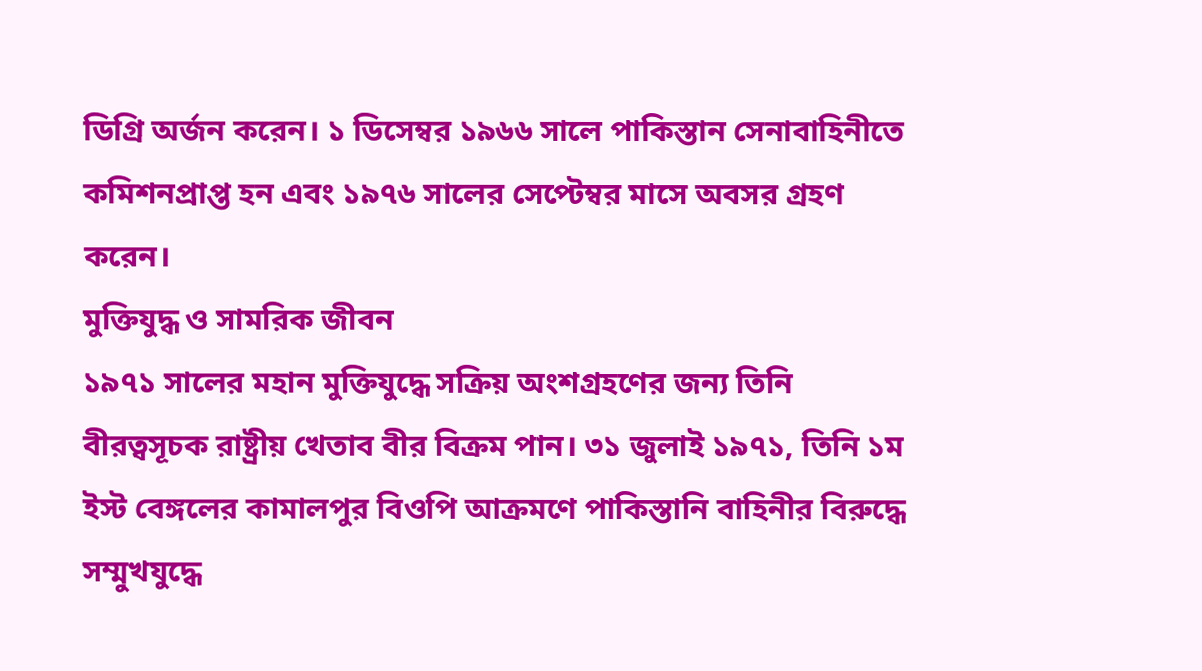ডিগ্রি অর্জন করেন। ১ ডিসেম্বর ১৯৬৬ সালে পাকিস্তান সেনাবাহিনীতে কমিশনপ্রাপ্ত হন এবং ১৯৭৬ সালের সেপ্টেম্বর মাসে অবসর গ্রহণ করেন।
মুক্তিযুদ্ধ ও সামরিক জীবন
১৯৭১ সালের মহান মুক্তিযুদ্ধে সক্রিয় অংশগ্রহণের জন্য তিনি বীরত্বসূচক রাষ্ট্রীয় খেতাব বীর বিক্রম পান। ৩১ জুলাই ১৯৭১, তিনি ১ম ইস্ট বেঙ্গলের কামালপুর বিওপি আক্রমণে পাকিস্তানি বাহিনীর বিরুদ্ধে সম্মুখযুদ্ধে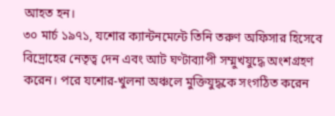আহত হন।
৩০ মার্চ ১৯৭১, যশোর ক্যান্টনমেন্টে তিনি তরুণ অফিসার হিসেবে বিদ্রোহের নেতৃত্ব দেন এবং আট ঘণ্টাব্যাপী সম্মুখযুদ্ধে অংশগ্রহণ করেন। পরে যশোর-খুলনা অঞ্চলে মুক্তিযুদ্ধকে সংগঠিত করেন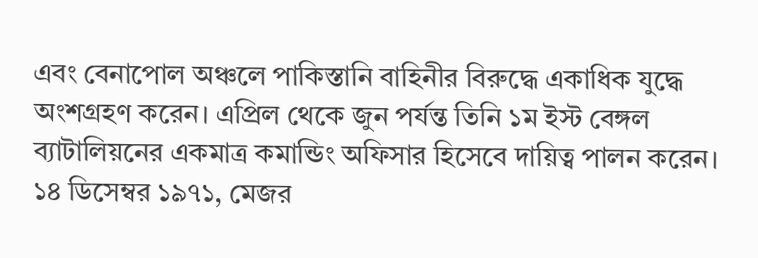এবং বেনাপোল অঞ্চলে পাকিস্তানি বাহিনীর বিরুদ্ধে একাধিক যুদ্ধে অংশগ্রহণ করেন। এপ্রিল থেকে জুন পর্যন্ত তিনি ১ম ইস্ট বেঙ্গল ব্যাটালিয়নের একমাত্র কমান্ডিং অফিসার হিসেবে দায়িত্ব পালন করেন। ১৪ ডিসেম্বর ১৯৭১, মেজর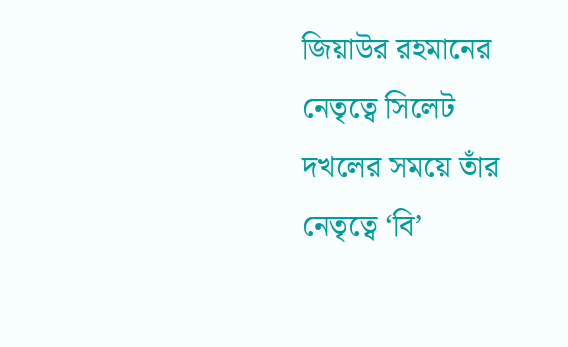জিয়াউর রহমানের নেতৃত্বে সিলেট দখলের সময়ে তাঁর নেতৃত্বে ‘বি’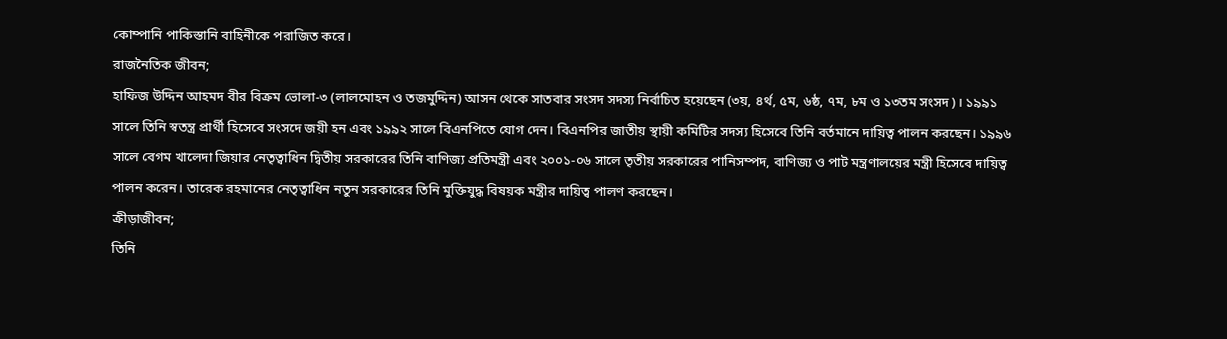কোম্পানি পাকিস্তানি বাহিনীকে পরাজিত করে।
রাজনৈতিক জীবন;
হাফিজ উদ্দিন আহমদ বীর বিক্রম ভোলা-৩ (লালমোহন ও তজমুদ্দিন) আসন থেকে সাতবার সংসদ সদস্য নির্বাচিত হয়েছেন (৩য়, ৪র্থ, ৫ম, ৬ষ্ঠ, ৭ম, ৮ম ও ১৩তম সংসদ)। ১৯৯১ সালে তিনি স্বতন্ত্র প্রার্থী হিসেবে সংসদে জয়ী হন এবং ১৯৯২ সালে বিএনপিতে যোগ দেন। বিএনপির জাতীয় স্থায়ী কমিটির সদস্য হিসেবে তিনি বর্তমানে দায়িত্ব পালন করছেন। ১৯৯৬ সালে বেগম খালেদা জিয়ার নেতৃত্বাধিন দ্বিতীয় সরকারের তিনি বাণিজ্য প্রতিমন্ত্রী এবং ২০০১-০৬ সালে তৃতীয় সরকারের পানিসম্পদ, বাণিজ্য ও পাট মন্ত্রণালয়ের মন্ত্রী হিসেবে দায়িত্ব পালন করেন। তারেক রহমানের নেতৃত্বাধিন নতুন সরকারের তিনি মুক্তিযুদ্ধ বিষয়ক মন্ত্রীর দায়িত্ব পালণ করছেন।
ক্রীড়াজীবন;
তিনি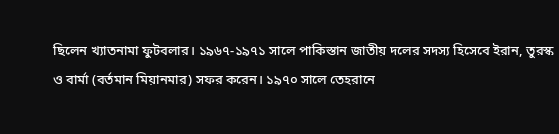ছিলেন খ্যাতনামা ফুটবলার। ১৯৬৭-১৯৭১ সালে পাকিস্তান জাতীয় দলের সদস্য হিসেবে ইরান, তুরস্ক ও বার্মা (বর্তমান মিয়ানমার) সফর করেন। ১৯৭০ সালে তেহরানে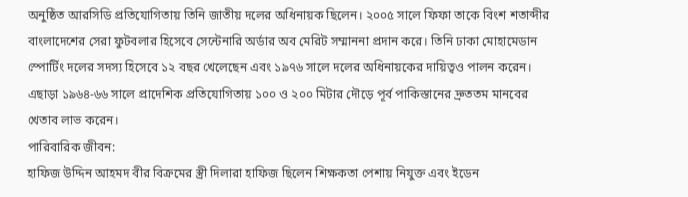অনুষ্ঠিত আরসিডি প্রতিযোগিতায় তিনি জাতীয় দলের অধিনায়ক ছিলেন। ২০০৫ সালে ফিফা তাকে বিংশ শতাব্দীর বাংলাদেশের সেরা ফুটবলার হিসেবে সেন্টেনারি অর্ডার অব মেরিট সম্মাননা প্রদান করে। তিনি ঢাকা মোহামেডান স্পোর্টিং দলের সদস্য হিসেবে ১২ বছর খেলেছেন এবং ১৯৭৬ সালে দলের অধিনায়কের দায়িত্বও পালন করেন। এছাড়া ১৯৬৪-৬৬ সালে প্রাদেশিক প্রতিযোগিতায় ১০০ ও ২০০ মিটার দৌড়ে পূর্ব পাকিস্তানের দ্রুততম মানবের খেতাব লাভ করেন।
পারিবারিক জীবন:
হাফিজ উদ্দিন আহমদ বীর বিক্রমের স্ত্রী দিলারা হাফিজ ছিলেন শিক্ষকতা পেশায় নিযুক্ত এবং ইডেন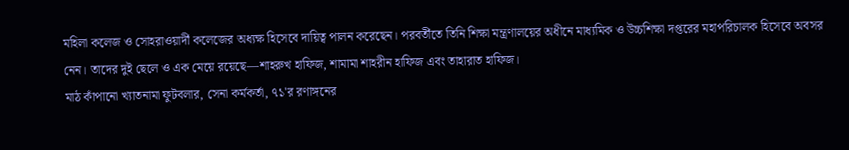মহিলা কলেজ ও সোহরাওয়ার্দী কলেজের অধ্যক্ষ হিসেবে দায়িত্ব পালন করেছেন। পরবর্তীতে তিনি শিক্ষা মন্ত্রণালয়ের অধীনে মাধ্যমিক ও উচ্চশিক্ষা দপ্তরের মহাপরিচালক হিসেবে অবসর নেন। তাদের দুই ছেলে ও এক মেয়ে রয়েছে—শাহরুখ হাফিজ, শামামা শাহরীন হাফিজ এবং তাহারাত হাফিজ।
মাঠ কাঁপানো খ্যাতনামা ফুটবলার, সেনা কর্মকর্তা, ৭১'র রণাঙ্গনের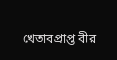খেতাবপ্রাপ্ত বীর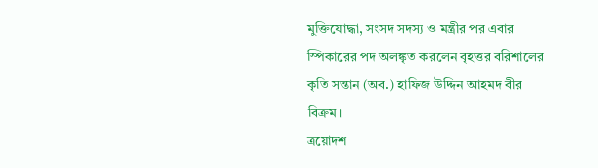মুক্তিযোদ্ধা, সংসদ সদস্য ও মন্ত্রীর পর এবার স্পিকারের পদ অলঙ্কৃত করলেন বৃহত্তর বরিশালের কৃতি সন্তান (অব.) হাফিজ উদ্দিন আহমদ বীর বিক্রম।
ত্রয়োদশ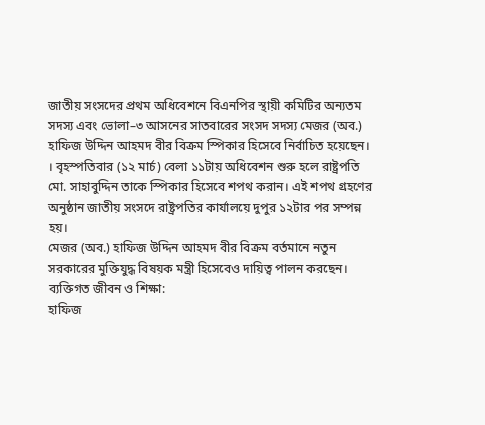জাতীয় সংসদের প্রথম অধিবেশনে বিএনপির স্থায়ী কমিটির অন্যতম সদস্য এবং ভোলা–৩ আসনের সাতবারের সংসদ সদস্য মেজর (অব.) হাফিজ উদ্দিন আহমদ বীর বিক্রম স্পিকার হিসেবে নির্বাচিত হয়েছেন।
। বৃহস্পতিবার (১২ মার্চ) বেলা ১১টায় অধিবেশন শুরু হলে রাষ্ট্রপতি মো. সাহাবুদ্দিন তাকে স্পিকার হিসেবে শপথ করান। এই শপথ গ্রহণের অনুষ্ঠান জাতীয় সংসদে রাষ্ট্রপতির কার্যালয়ে দুপুর ১২টার পর সম্পন্ন হয়।
মেজর (অব.) হাফিজ উদ্দিন আহমদ বীর বিক্রম বর্তমানে নতুন সরকারের মুক্তিযুদ্ধ বিষয়ক মন্ত্রী হিসেবেও দায়িত্ব পালন করছেন।
ব্যক্তিগত জীবন ও শিক্ষা:
হাফিজ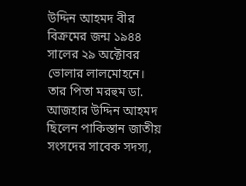উদ্দিন আহমদ বীর বিক্রমের জন্ম ১৯৪৪ সালের ২৯ অক্টোবর ভোলার লালমোহনে। তার পিতা মরহুম ডা. আজহার উদ্দিন আহমদ ছিলেন পাকিস্তান জাতীয় সংসদের সাবেক সদস্য,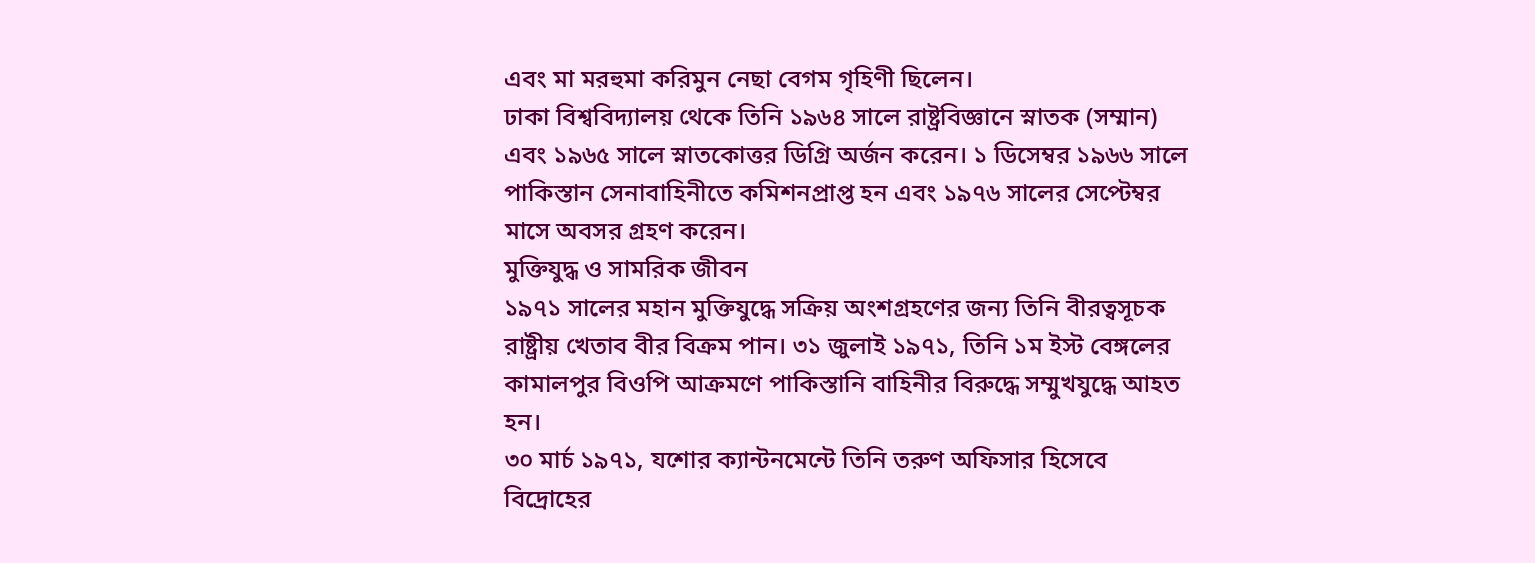এবং মা মরহুমা করিমুন নেছা বেগম গৃহিণী ছিলেন।
ঢাকা বিশ্ববিদ্যালয় থেকে তিনি ১৯৬৪ সালে রাষ্ট্রবিজ্ঞানে স্নাতক (সম্মান) এবং ১৯৬৫ সালে স্নাতকোত্তর ডিগ্রি অর্জন করেন। ১ ডিসেম্বর ১৯৬৬ সালে পাকিস্তান সেনাবাহিনীতে কমিশনপ্রাপ্ত হন এবং ১৯৭৬ সালের সেপ্টেম্বর মাসে অবসর গ্রহণ করেন।
মুক্তিযুদ্ধ ও সামরিক জীবন
১৯৭১ সালের মহান মুক্তিযুদ্ধে সক্রিয় অংশগ্রহণের জন্য তিনি বীরত্বসূচক রাষ্ট্রীয় খেতাব বীর বিক্রম পান। ৩১ জুলাই ১৯৭১, তিনি ১ম ইস্ট বেঙ্গলের কামালপুর বিওপি আক্রমণে পাকিস্তানি বাহিনীর বিরুদ্ধে সম্মুখযুদ্ধে আহত হন।
৩০ মার্চ ১৯৭১, যশোর ক্যান্টনমেন্টে তিনি তরুণ অফিসার হিসেবে বিদ্রোহের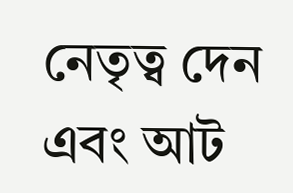নেতৃত্ব দেন এবং আট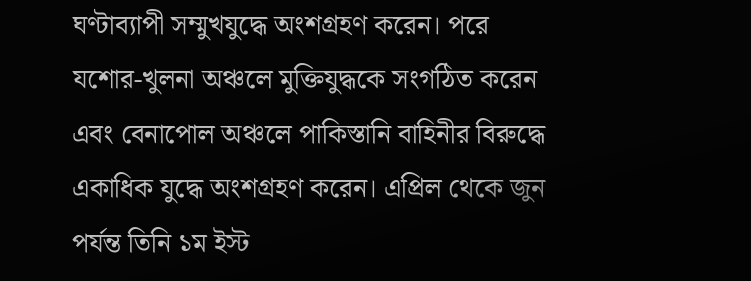ঘণ্টাব্যাপী সম্মুখযুদ্ধে অংশগ্রহণ করেন। পরে যশোর-খুলনা অঞ্চলে মুক্তিযুদ্ধকে সংগঠিত করেন এবং বেনাপোল অঞ্চলে পাকিস্তানি বাহিনীর বিরুদ্ধে একাধিক যুদ্ধে অংশগ্রহণ করেন। এপ্রিল থেকে জুন পর্যন্ত তিনি ১ম ইস্ট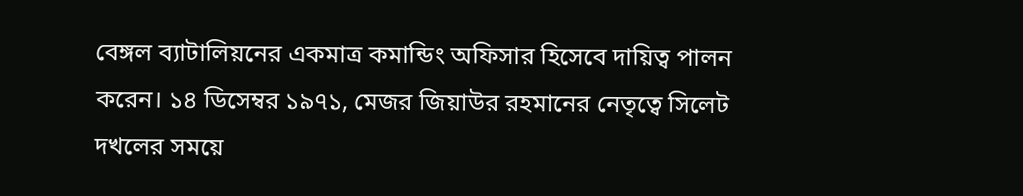বেঙ্গল ব্যাটালিয়নের একমাত্র কমান্ডিং অফিসার হিসেবে দায়িত্ব পালন করেন। ১৪ ডিসেম্বর ১৯৭১, মেজর জিয়াউর রহমানের নেতৃত্বে সিলেট দখলের সময়ে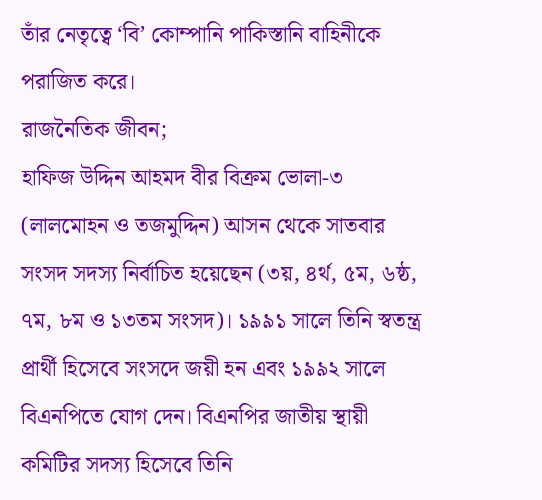তাঁর নেতৃত্বে ‘বি’ কোম্পানি পাকিস্তানি বাহিনীকে পরাজিত করে।
রাজনৈতিক জীবন;
হাফিজ উদ্দিন আহমদ বীর বিক্রম ভোলা-৩ (লালমোহন ও তজমুদ্দিন) আসন থেকে সাতবার সংসদ সদস্য নির্বাচিত হয়েছেন (৩য়, ৪র্থ, ৫ম, ৬ষ্ঠ, ৭ম, ৮ম ও ১৩তম সংসদ)। ১৯৯১ সালে তিনি স্বতন্ত্র প্রার্থী হিসেবে সংসদে জয়ী হন এবং ১৯৯২ সালে বিএনপিতে যোগ দেন। বিএনপির জাতীয় স্থায়ী কমিটির সদস্য হিসেবে তিনি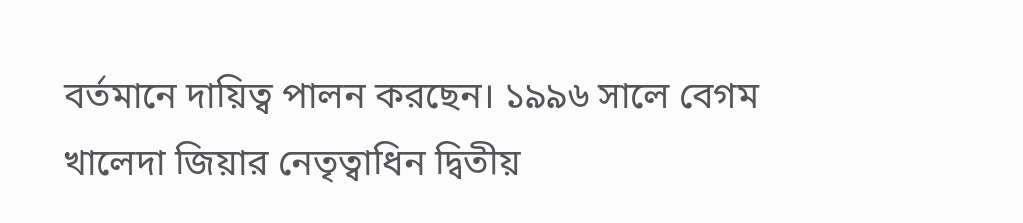বর্তমানে দায়িত্ব পালন করছেন। ১৯৯৬ সালে বেগম খালেদা জিয়ার নেতৃত্বাধিন দ্বিতীয়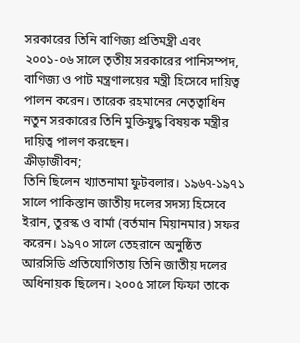সরকারের তিনি বাণিজ্য প্রতিমন্ত্রী এবং ২০০১-০৬ সালে তৃতীয় সরকারের পানিসম্পদ, বাণিজ্য ও পাট মন্ত্রণালয়ের মন্ত্রী হিসেবে দায়িত্ব পালন করেন। তারেক রহমানের নেতৃত্বাধিন নতুন সরকারের তিনি মুক্তিযুদ্ধ বিষয়ক মন্ত্রীর দায়িত্ব পালণ করছেন।
ক্রীড়াজীবন;
তিনি ছিলেন খ্যাতনামা ফুটবলার। ১৯৬৭-১৯৭১ সালে পাকিস্তান জাতীয় দলের সদস্য হিসেবে ইরান, তুরস্ক ও বার্মা (বর্তমান মিয়ানমার) সফর করেন। ১৯৭০ সালে তেহরানে অনুষ্ঠিত আরসিডি প্রতিযোগিতায় তিনি জাতীয় দলের অধিনায়ক ছিলেন। ২০০৫ সালে ফিফা তাকে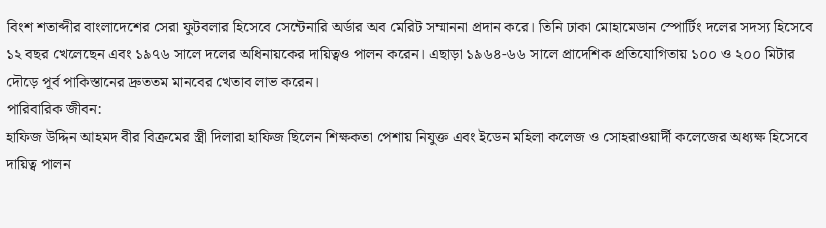বিংশ শতাব্দীর বাংলাদেশের সেরা ফুটবলার হিসেবে সেন্টেনারি অর্ডার অব মেরিট সম্মাননা প্রদান করে। তিনি ঢাকা মোহামেডান স্পোর্টিং দলের সদস্য হিসেবে ১২ বছর খেলেছেন এবং ১৯৭৬ সালে দলের অধিনায়কের দায়িত্বও পালন করেন। এছাড়া ১৯৬৪-৬৬ সালে প্রাদেশিক প্রতিযোগিতায় ১০০ ও ২০০ মিটার দৌড়ে পূর্ব পাকিস্তানের দ্রুততম মানবের খেতাব লাভ করেন।
পারিবারিক জীবন:
হাফিজ উদ্দিন আহমদ বীর বিক্রমের স্ত্রী দিলারা হাফিজ ছিলেন শিক্ষকতা পেশায় নিযুক্ত এবং ইডেন মহিলা কলেজ ও সোহরাওয়ার্দী কলেজের অধ্যক্ষ হিসেবে দায়িত্ব পালন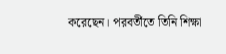করেছেন। পরবর্তীতে তিনি শিক্ষা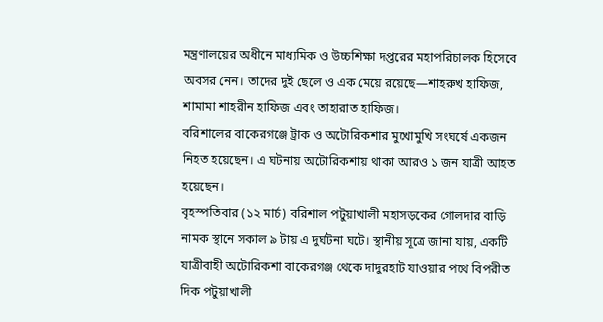মন্ত্রণালয়ের অধীনে মাধ্যমিক ও উচ্চশিক্ষা দপ্তরের মহাপরিচালক হিসেবে অবসর নেন। তাদের দুই ছেলে ও এক মেয়ে রয়েছে—শাহরুখ হাফিজ, শামামা শাহরীন হাফিজ এবং তাহারাত হাফিজ।
বরিশালের বাকেরগঞ্জে ট্রাক ও অটোরিকশার মুখোমুখি সংঘর্ষে একজন নিহত হয়েছেন। এ ঘটনায় অটোরিকশায় থাকা আরও ১ জন যাত্রী আহত হয়েছেন।
বৃহস্পতিবার (১২ মার্চ) বরিশাল পটুয়াখালী মহাসড়কের গোলদার বাড়ি নামক স্থানে সকাল ৯ টায় এ দুর্ঘটনা ঘটে। স্থানীয় সূত্রে জানা যায়, একটি যাত্রীবাহী অটোরিকশা বাকেরগঞ্জ থেকে দাদুরহাট যাওয়ার পথে বিপরীত দিক পটুয়াখালী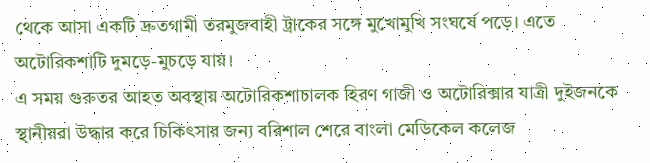থেকে আসা একটি দ্রুতগামী তরমুজবাহী ট্রাকের সঙ্গে মুখোমুখি সংঘর্ষে পড়ে। এতে অটোরিকশাটি দুমড়ে-মুচড়ে যায়।
এ সময় গুরুতর আহত অবস্থায় অটোরিকশাচালক হিরণ গাজী ও অটোরিক্সার যাত্রী দুইজনকে স্থানীয়রা উদ্ধার করে চিকিৎসার জন্য বরিশাল শেরে বাংলা মেডিকেল কলেজ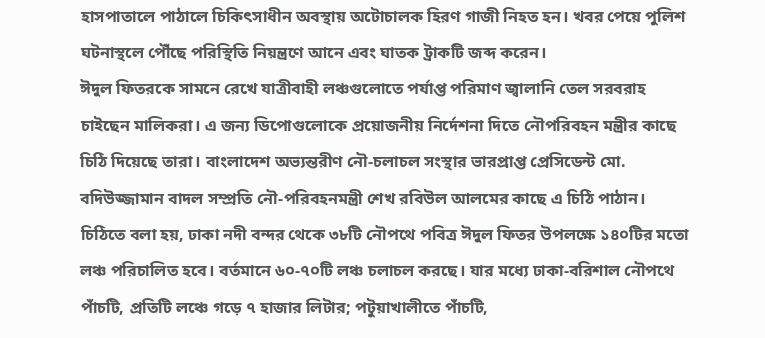হাসপাতালে পাঠালে চিকিৎসাধীন অবস্থায় অটোচালক হিরণ গাজী নিহত হন। খবর পেয়ে পুলিশ ঘটনাস্থলে পৌঁছে পরিস্থিতি নিয়ন্ত্রণে আনে এবং ঘাতক ট্রাকটি জব্দ করেন।
ঈদুল ফিতরকে সামনে রেখে যাত্রীবাহী লঞ্চগুলোতে পর্যাপ্ত পরিমাণ জ্বালানি তেল সরবরাহ চাইছেন মালিকরা। এ জন্য ডিপোগুলোকে প্রয়োজনীয় নির্দেশনা দিতে নৌপরিবহন মন্ত্রীর কাছে চিঠি দিয়েছে তারা। বাংলাদেশ অভ্যন্তরীণ নৌ-চলাচল সংস্থার ভারপ্রাপ্ত প্রেসিডেন্ট মো. বদিউজ্জামান বাদল সম্প্রতি নৌ-পরিবহনমন্ত্রী শেখ রবিউল আলমের কাছে এ চিঠি পাঠান।
চিঠিতে বলা হয়, ঢাকা নদী বন্দর থেকে ৩৮টি নৌপথে পবিত্র ঈদুল ফিতর উপলক্ষে ১৪০টির মতো লঞ্চ পরিচালিত হবে। বর্তমানে ৬০-৭০টি লঞ্চ চলাচল করছে। যার মধ্যে ঢাকা-বরিশাল নৌপথে পাঁচটি, প্রতিটি লঞ্চে গড়ে ৭ হাজার লিটার; পটুয়াখালীতে পাঁচটি,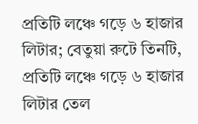প্রতিটি লঞ্চে গড়ে ৬ হাজার লিটার; বেতুয়া রুটে তিনটি, প্রতিটি লঞ্চে গড়ে ৬ হাজার লিটার তেল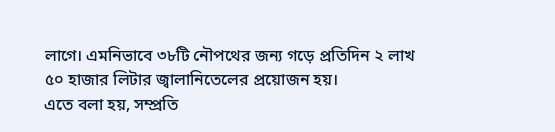লাগে। এমনিভাবে ৩৮টি নৌপথের জন্য গড়ে প্রতিদিন ২ লাখ ৫০ হাজার লিটার জ্বালানিতেলের প্রয়োজন হয়।
এতে বলা হয়, সম্প্রতি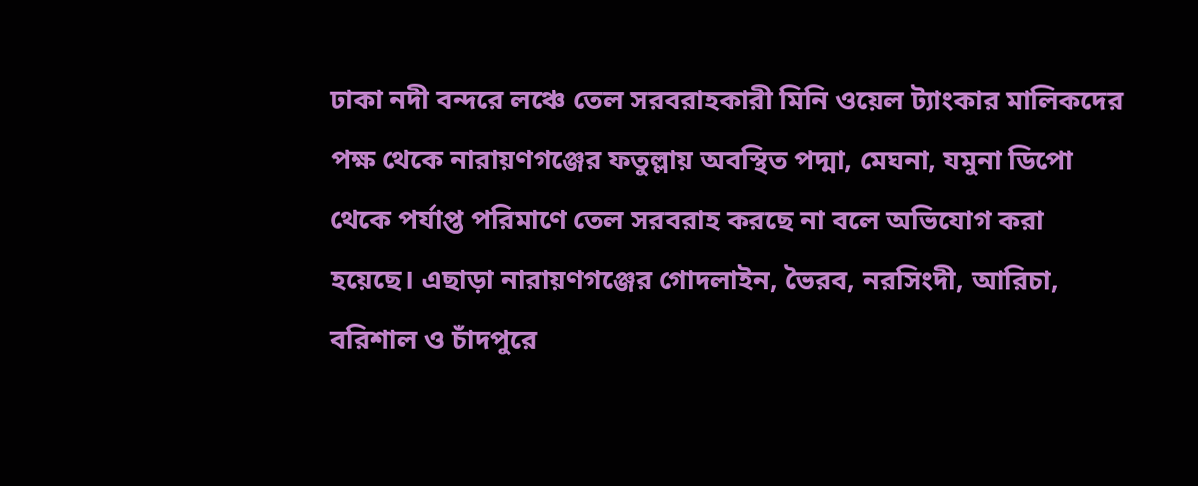ঢাকা নদী বন্দরে লঞ্চে তেল সরবরাহকারী মিনি ওয়েল ট্যাংকার মালিকদের পক্ষ থেকে নারায়ণগঞ্জের ফতুল্লায় অবস্থিত পদ্মা, মেঘনা, যমুনা ডিপো থেকে পর্যাপ্ত পরিমাণে তেল সরবরাহ করছে না বলে অভিযোগ করা হয়েছে। এছাড়া নারায়ণগঞ্জের গোদলাইন, ভৈরব, নরসিংদী, আরিচা, বরিশাল ও চাঁদপুরে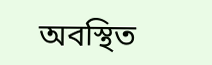অবস্থিত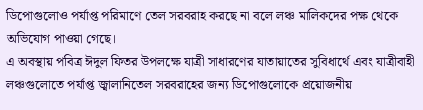ডিপোগুলোও পর্যাপ্ত পরিমাণে তেল সরবরাহ করছে না বলে লঞ্চ মালিকদের পক্ষ থেকে অভিযোগ পাওয়া গেছে।
এ অবস্থায় পবিত্র ঈদুল ফিতর উপলক্ষে যাত্রী সাধারণের যাতায়াতের সুবিধার্থে এবং যাত্রীবাহী লঞ্চগুলোতে পর্যাপ্ত জ্বালানিতেল সরবরাহের জন্য ডিপোগুলোকে প্রয়োজনীয়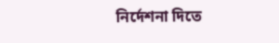নির্দেশনা দিতে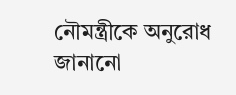নৌমন্ত্রীকে অনুরোধ জানানো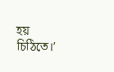হয় চিঠিতে।’